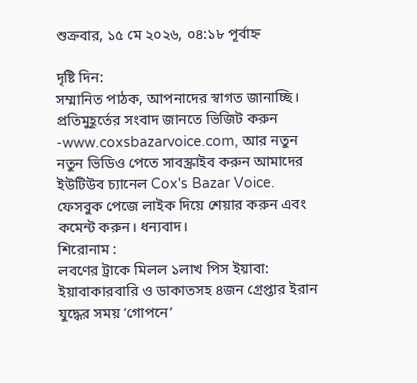শুক্রবার, ১৫ মে ২০২৬, ০৪:১৮ পূর্বাহ্ন

দৃষ্টি দিন:
সম্মানিত পাঠক, আপনাদের স্বাগত জানাচ্ছি। প্রতিমুহূর্তের সংবাদ জানতে ভিজিট করুন -www.coxsbazarvoice.com, আর নতুন নতুন ভিডিও পেতে সাবস্ক্রাইব করুন আমাদের ইউটিউব চ্যানেল Cox's Bazar Voice. ফেসবুক পেজে লাইক দিয়ে শেয়ার করুন এবং কমেন্ট করুন। ধন্যবাদ।
শিরোনাম :
লবণের ট্রাকে মিলল ১লাখ পিস ইয়াবা: ইয়াবাকারবারি ও ডাকাতসহ ৪জন গ্রেপ্তার ইরান যুদ্ধের সময় ‘গোপনে’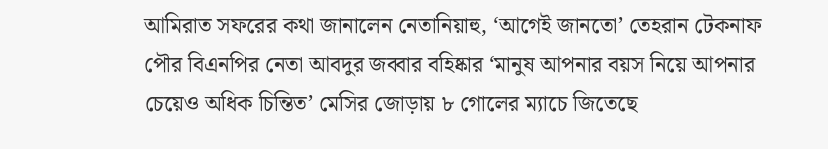আমিরাত সফরের কথা জানালেন নেতানিয়াহু, ‘আগেই জানতো’ তেহরান টেকনাফ পৌর বিএনপির নেতা আবদুর জব্বার বহিষ্কার ‘মানুষ আপনার বয়স নিয়ে আপনার চেয়েও অধিক চিন্তিত’ মেসির জোড়ায় ৮ গোলের ম্যাচে জিতেছে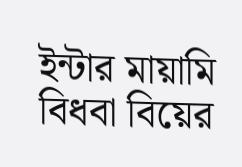ইন্টার মায়ামি বিধবা বিয়ের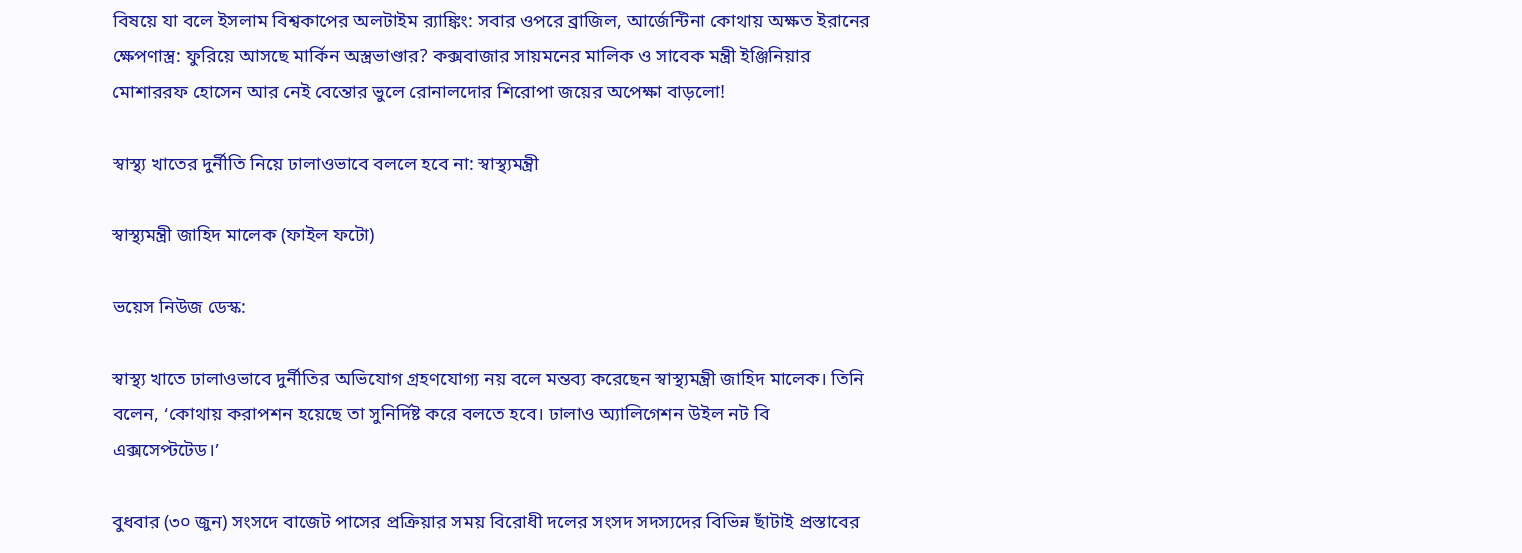বিষয়ে যা বলে ইসলাম বিশ্বকাপের অলটাইম র‍্যাঙ্কিং: সবার ওপরে ব্রাজিল, আর্জেন্টিনা কোথায় অক্ষত ইরানের ক্ষেপণাস্ত্র: ফুরিয়ে আসছে মার্কিন অস্ত্রভাণ্ডার? কক্সবাজার সায়মনের মালিক ও সাবেক মন্ত্রী ইঞ্জিনিয়ার মোশাররফ হোসেন আর নেই বেন্তোর ভুলে রোনালদোর শিরোপা জয়ের অপেক্ষা বাড়লো!

স্বাস্থ্য খাতের দুর্নীতি নিয়ে ঢালাওভাবে বললে হবে না: স্বাস্থ্যমন্ত্রী

স্বাস্থ্যমন্ত্রী জাহিদ মালেক (ফাইল ফটো)

ভয়েস নিউজ ডেস্ক:

স্বাস্থ্য খাতে ঢালাওভাবে দুর্নীতির অভিযোগ গ্রহণযোগ্য নয় বলে মন্তব্য করেছেন স্বাস্থ্যমন্ত্রী জাহিদ মালেক। তিনি বলেন, ‘কোথায় করাপশন হয়েছে তা সুনির্দিষ্ট করে বলতে হবে। ঢালাও অ্যালিগেশন উইল নট বি এক্সসেপ্টটেড।’

বুধবার (৩০ জুন) সংসদে বাজেট পাসের প্রক্রিয়ার সময় বিরোধী দলের সংসদ সদস্যদের বিভিন্ন ছাঁটাই প্রস্তাবের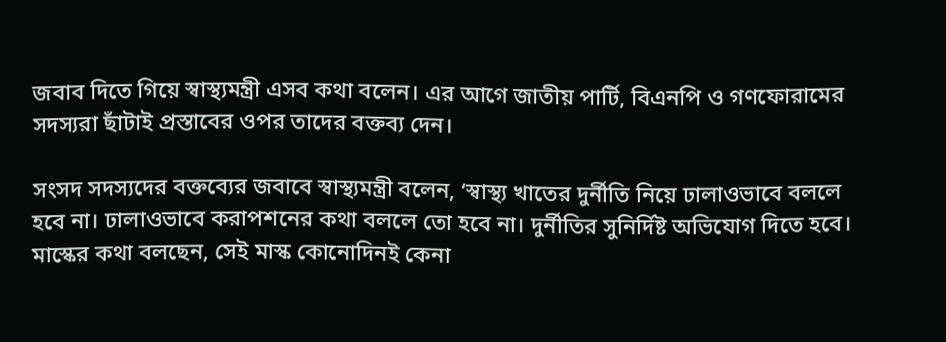জবাব দিতে গিয়ে স্বাস্থ্যমন্ত্রী এসব কথা বলেন। এর আগে জাতীয় পার্টি, বিএনপি ও গণফোরামের সদস্যরা ছাঁটাই প্রস্তাবের ওপর তাদের বক্তব্য দেন।

সংসদ সদস্যদের বক্তব্যের জবাবে স্বাস্থ্যমন্ত্রী বলেন, ‘স্বাস্থ্য খাতের দুর্নীতি নিয়ে ঢালাওভাবে বললে হবে না। ঢালাওভাবে করাপশনের কথা বললে তো হবে না। দুর্নীতির সুনির্দিষ্ট অভিযোগ দিতে হবে। মাস্কের কথা বলছেন, সেই মাস্ক কোনোদিনই কেনা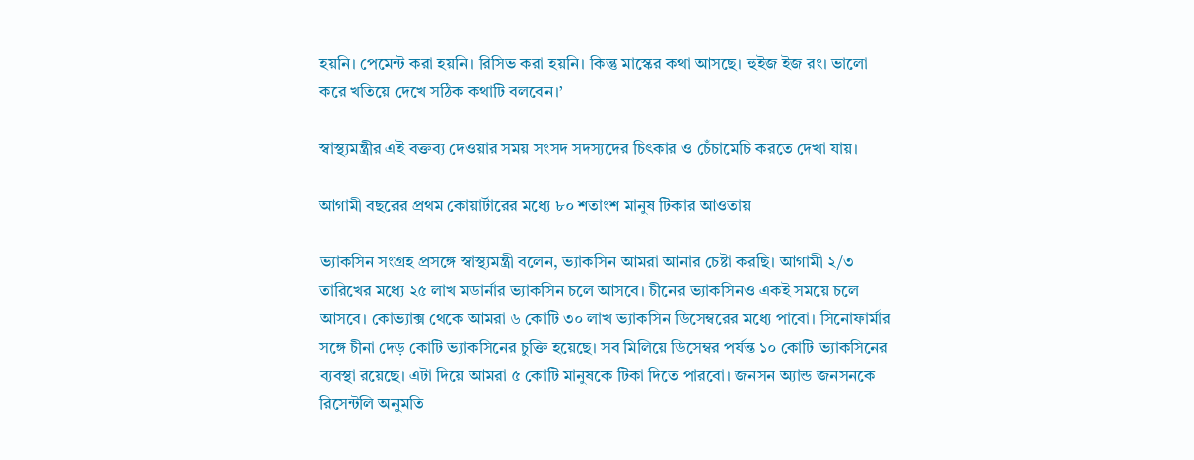হয়নি। পেমেন্ট করা হয়নি। রিসিভ করা হয়নি। কিন্তু মাস্কের কথা আসছে। হুইজ ইজ রং। ভালো করে খতিয়ে দেখে সঠিক কথাটি বলবেন।’

স্বাস্থ্যমন্ত্রীর এই বক্তব্য দেওয়ার সময় সংসদ সদস্যদের চিৎকার ও চেঁচামেচি করতে দেখা যায়।

আগামী বছরের প্রথম কোয়ার্টারের মধ্যে ৮০ শতাংশ মানুষ টিকার আওতায়

ভ্যাকসিন সংগ্রহ প্রসঙ্গে স্বাস্থ্যমন্ত্রী বলেন, ভ্যাকসিন আমরা আনার চেষ্টা করছি। আগামী ২/৩ তারিখের মধ্যে ২৫ লাখ মডার্নার ভ্যাকসিন চলে আসবে। চীনের ভ্যাকসিনও একই সময়ে চলে আসবে। কোভ্যাক্স থেকে আমরা ৬ কোটি ৩০ লাখ ভ্যাকসিন ডিসেম্বরের মধ্যে পাবো। সিনোফার্মার সঙ্গে চীনা দেড় কোটি ভ্যাকসিনের চুক্তি হয়েছে। সব মিলিয়ে ডিসেম্বর পর্যন্ত ১০ কোটি ভ্যাকসিনের ব্যবস্থা রয়েছে। এটা দিয়ে আমরা ৫ কোটি মানুষকে টিকা দিতে পারবো। জনসন অ্যান্ড জনসনকে রিসেন্টলি অনুমতি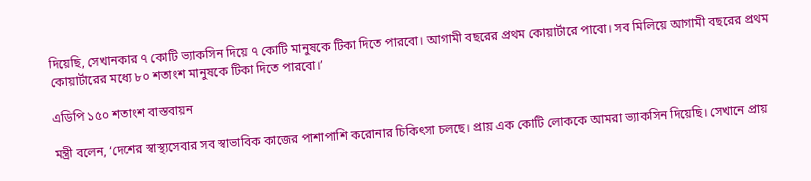দিয়েছি, সেখানকার ৭ কোটি ভ্যাকসিন দিয়ে ৭ কোটি মানুষকে টিকা দিতে পারবো। আগামী বছরের প্রথম কোয়ার্টারে পাবো। সব মিলিয়ে আগামী বছরের প্রথম কোয়ার্টারের মধ্যে ৮০ শতাংশ মানুষকে টিকা দিতে পারবো।’

এডিপি ১৫০ শতাংশ বাস্তবায়ন

মন্ত্রী বলেন, ‘দেশের স্বাস্থ্যসেবার সব স্বাভাবিক কাজের পাশাপাশি করোনার চিকিৎসা চলছে। প্রায় এক কোটি লোককে আমরা ভ্যাকসিন দিয়েছি। সেখানে প্রায়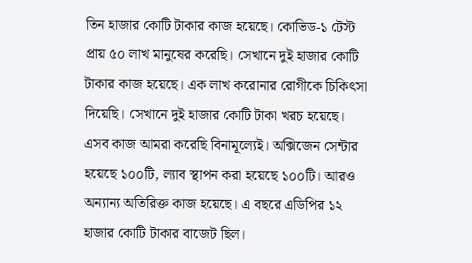তিন হাজার কোটি টাকার কাজ হয়েছে। কোভিড-১ টেস্ট প্রায় ৫০ লাখ মানুষের করেছি। সেখানে দুই হাজার কোটি টাকার কাজ হয়েছে। এক লাখ করোনার রোগীকে চিকিৎসা দিয়েছি। সেখানে দুই হাজার কোটি টাকা খরচ হয়েছে। এসব কাজ আমরা করেছি বিনামূল্যেই। অক্সিজেন সেন্টার হয়েছে ১০০টি, ল্যাব স্থাপন করা হয়েছে ১০০টি। আরও অন্যান্য অতিরিক্ত কাজ হয়েছে। এ বছরে এডিপির ১২ হাজার কোটি টাকার বাজেট ছিল।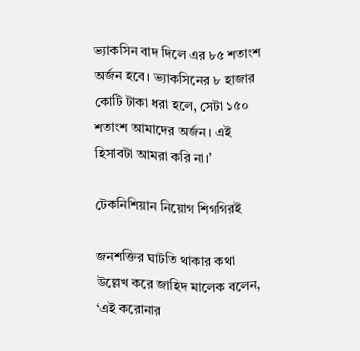ভ্যাকসিন বাদ দিলে এর ৮৫ শতাংশ অর্জন হবে। ভ্যাকসিনের ৮ হাজার কোটি টাকা ধরা হলে, সেটা ১৫০ শতাংশ আমাদের অর্জন। এই হিসাবটা আমরা করি না।’

টেকনিশিয়ান নিয়োগ শিগগিরই

জনশক্তির ঘাটতি থাকার কথা উল্লেখ করে জাহিদ মালেক বলেন, ‘এই করোনার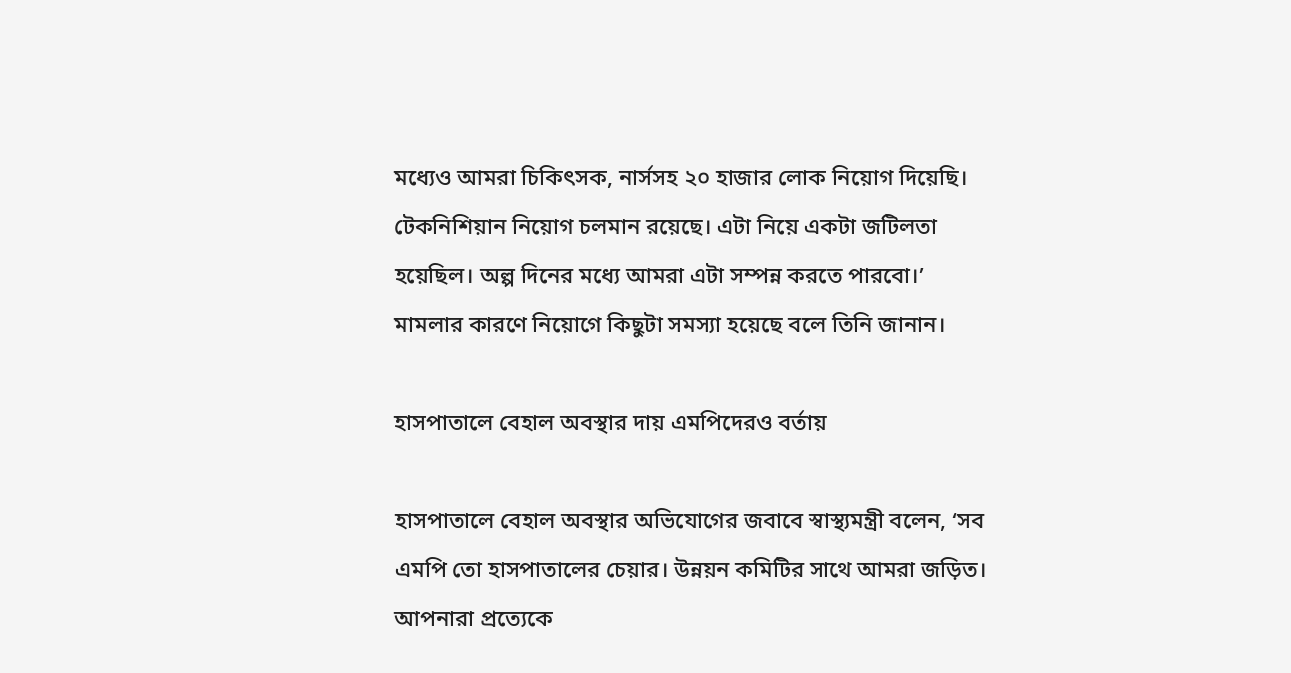মধ্যেও আমরা চিকিৎসক, নার্সসহ ২০ হাজার লোক নিয়োগ দিয়েছি। টেকনিশিয়ান নিয়োগ চলমান রয়েছে। এটা নিয়ে একটা জটিলতা হয়েছিল। অল্প দিনের মধ্যে আমরা এটা সম্পন্ন করতে পারবো।’ মামলার কারণে নিয়োগে কিছুটা সমস্যা হয়েছে বলে তিনি জানান।

হাসপাতালে বেহাল অবস্থার দায় এমপিদেরও বর্তায়

হাসপাতালে বেহাল অবস্থার অভিযোগের জবাবে স্বাস্থ্যমন্ত্রী বলেন, ‘সব এমপি তো হাসপাতালের চেয়ার। উন্নয়ন কমিটির সাথে আমরা জড়িত। আপনারা প্রত্যেকে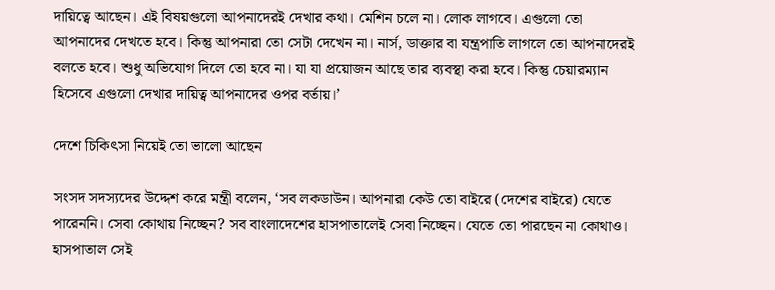দায়িত্বে আছেন। এই বিষয়গুলো আপনাদেরই দেখার কথা। মেশিন চলে না। লোক লাগবে। এগুলো তো আপনাদের দেখতে হবে। কিন্তু আপনারা তো সেটা দেখেন না। নার্স, ডাক্তার বা যন্ত্রপাতি লাগলে তো আপনাদেরই বলতে হবে। শুধু অভিযোগ দিলে তো হবে না। যা যা প্রয়োজন আছে তার ব্যবস্থা করা হবে। কিন্তু চেয়ারম্যান হিসেবে এগুলো দেখার দায়িত্ব আপনাদের ওপর বর্তায়।’

দেশে চিকিৎসা নিয়েই তো ভালো আছেন

সংসদ সদস্যদের উদ্দেশ করে মন্ত্রী বলেন, ‘সব লকডাউন। আপনারা কেউ তো বাইরে (দেশের বাইরে) যেতে পারেননি। সেবা কোথায় নিচ্ছেন? সব বাংলাদেশের হাসপাতালেই সেবা নিচ্ছেন। যেতে তো পারছেন না কোথাও। হাসপাতাল সেই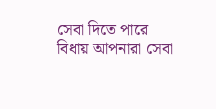সেবা দিতে পারে বিধায় আপনারা সেবা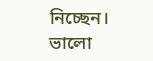নিচ্ছেন। ভালো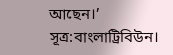আছেন।’ সূত্র:বাংলাট্রিবিউন।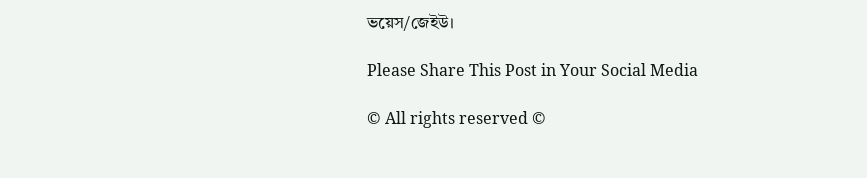ভয়েস/জেইউ।

Please Share This Post in Your Social Media

© All rights reserved ©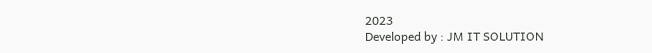2023
Developed by : JM IT SOLUTION